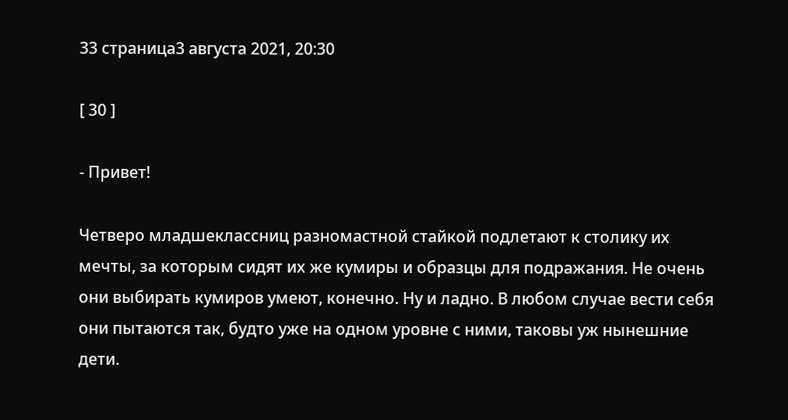33 страница3 августа 2021, 20:30

[ 30 ]

- Привет!

Четверо младшеклассниц разномастной стайкой подлетают к столику их мечты, за которым сидят их же кумиры и образцы для подражания. Не очень они выбирать кумиров умеют, конечно. Ну и ладно. В любом случае вести себя они пытаются так, будто уже на одном уровне с ними, таковы уж нынешние дети.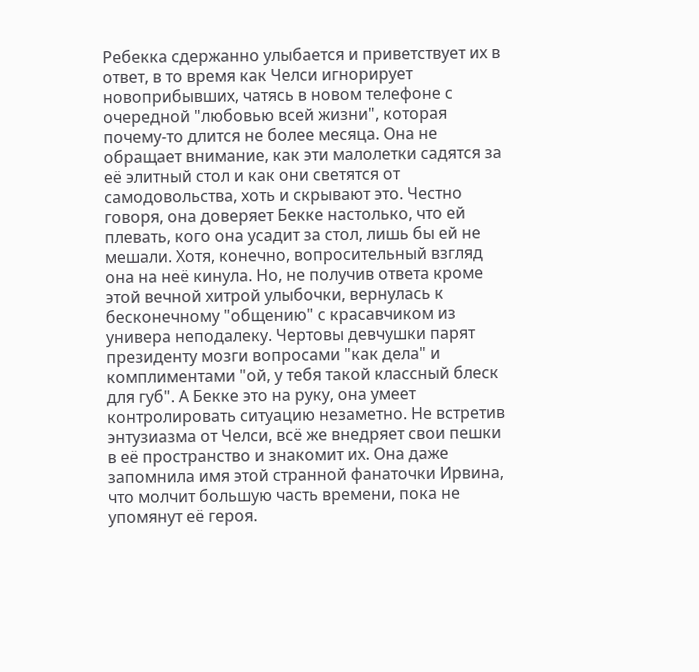Ребекка сдержанно улыбается и приветствует их в ответ, в то время как Челси игнорирует новоприбывших, чатясь в новом телефоне с очередной "любовью всей жизни", которая почему-то длится не более месяца. Она не обращает внимание, как эти малолетки садятся за её элитный стол и как они светятся от самодовольства, хоть и скрывают это. Честно говоря, она доверяет Бекке настолько, что ей плевать, кого она усадит за стол, лишь бы ей не мешали. Хотя, конечно, вопросительный взгляд она на неё кинула. Но, не получив ответа кроме этой вечной хитрой улыбочки, вернулась к бесконечному "общению" с красавчиком из универа неподалеку. Чертовы девчушки парят президенту мозги вопросами "как дела" и комплиментами "ой, у тебя такой классный блеск для губ". А Бекке это на руку, она умеет контролировать ситуацию незаметно. Не встретив энтузиазма от Челси, всё же внедряет свои пешки в её пространство и знакомит их. Она даже запомнила имя этой странной фанаточки Ирвина, что молчит большую часть времени, пока не упомянут её героя.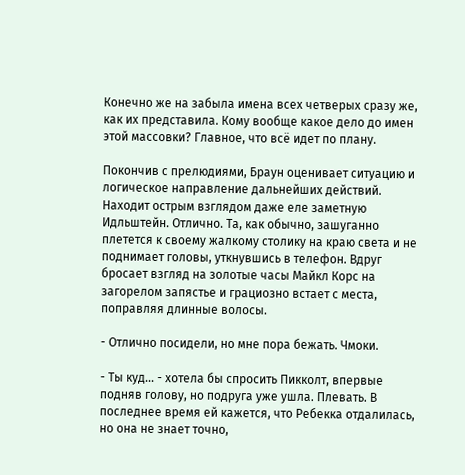Конечно же на забыла имена всех четверых сразу же, как их представила. Кому вообще какое дело до имен этой массовки? Главное, что всё идет по плану.

Покончив с прелюдиями, Браун оценивает ситуацию и логическое направление дальнейших действий. Находит острым взглядом даже еле заметную Идльштейн. Отлично. Та, как обычно, зашуганно плетется к своему жалкому столику на краю света и не поднимает головы, уткнувшись в телефон. Вдруг бросает взгляд на золотые часы Майкл Корс на загорелом запястье и грациозно встает с места, поправляя длинные волосы.

- Отлично посидели, но мне пора бежать. Чмоки.

- Ты куд... - хотела бы спросить Пикколт, впервые подняв голову, но подруга уже ушла. Плевать. В последнее время ей кажется, что Ребекка отдалилась, но она не знает точно,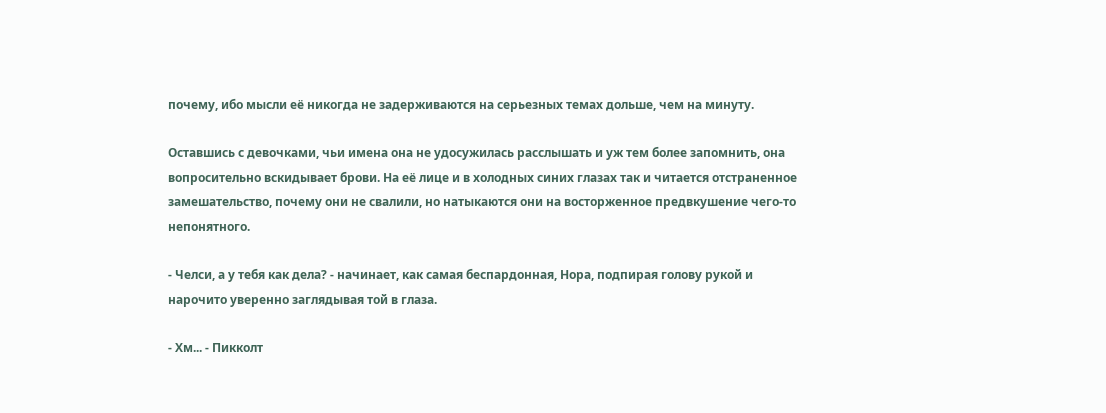почему, ибо мысли её никогда не задерживаются на серьезных темах дольше, чем на минуту.

Оставшись с девочками, чьи имена она не удосужилась расслышать и уж тем более запомнить, она вопросительно вскидывает брови. На её лице и в холодных синих глазах так и читается отстраненное замешательство, почему они не свалили, но натыкаются они на восторженное предвкушение чего-то непонятного.

- Челси, а у тебя как дела? - начинает, как самая беспардонная, Нора, подпирая голову рукой и нарочито уверенно заглядывая той в глаза.

- Хм... - Пикколт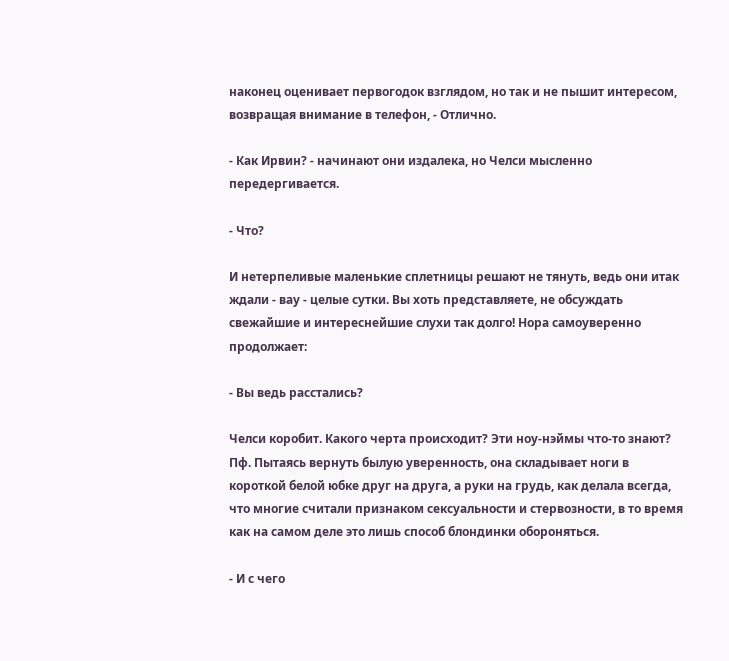наконец оценивает первогодок взглядом, но так и не пышит интересом, возвращая внимание в телефон, - Отлично.

- Как Ирвин? - начинают они издалека, но Челси мысленно передергивается.

- Что?

И нетерпеливые маленькие сплетницы решают не тянуть, ведь они итак ждали - вау - целые сутки. Вы хоть представляете, не обсуждать свежайшие и интереснейшие слухи так долго! Нора самоуверенно продолжает:

- Вы ведь расстались?

Челси коробит. Какого черта происходит? Эти ноу-нэймы что-то знают? Пф. Пытаясь вернуть былую уверенность, она складывает ноги в короткой белой юбке друг на друга, а руки на грудь, как делала всегда, что многие считали признаком сексуальности и стервозности, в то время как на самом деле это лишь способ блондинки обороняться.

- И с чего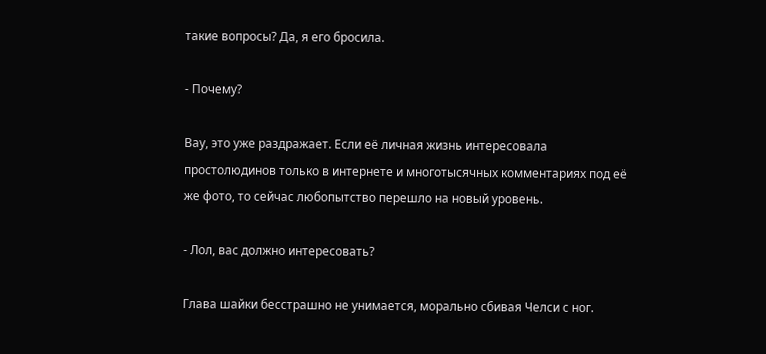такие вопросы? Да, я его бросила.

- Почему?

Вау, это уже раздражает. Если её личная жизнь интересовала простолюдинов только в интернете и многотысячных комментариях под её же фото, то сейчас любопытство перешло на новый уровень.

- Лол, вас должно интересовать?

Глава шайки бесстрашно не унимается, морально сбивая Челси с ног.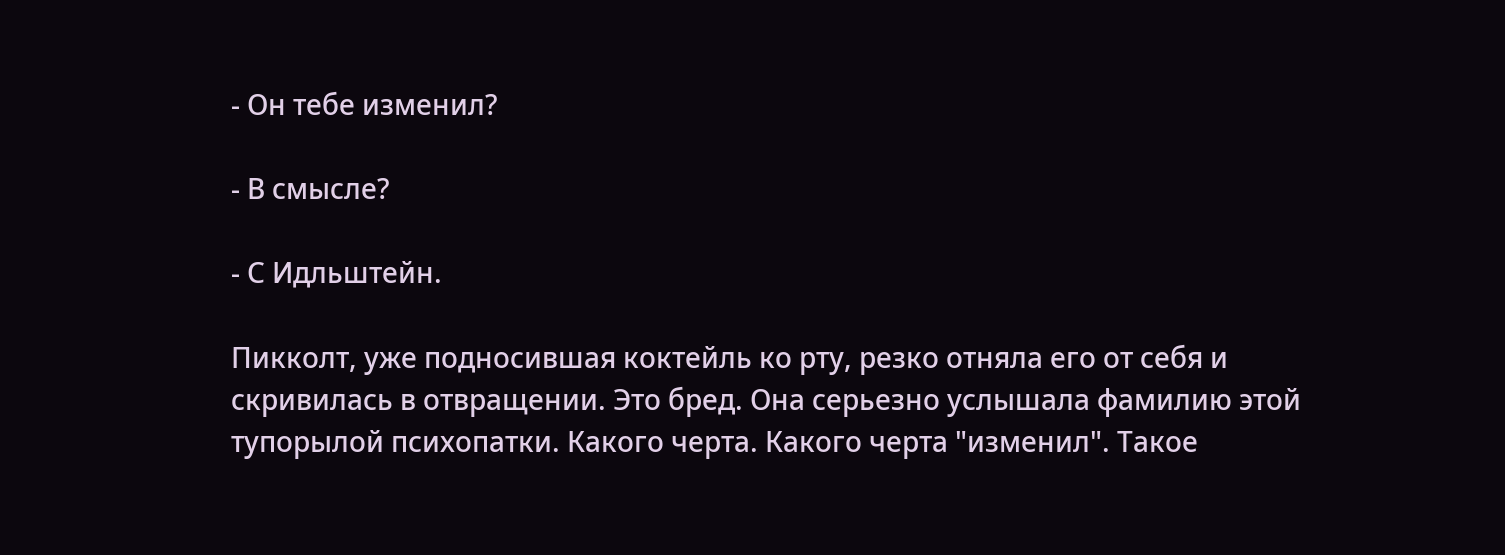- Он тебе изменил?

- В смысле?

- С Идльштейн.

Пикколт, уже подносившая коктейль ко рту, резко отняла его от себя и скривилась в отвращении. Это бред. Она серьезно услышала фамилию этой тупорылой психопатки. Какого черта. Какого черта "изменил". Такое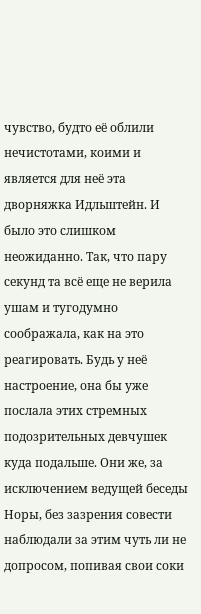чувство, будто её облили нечистотами, коими и является для неё эта дворняжка Идльштейн. И было это слишком неожиданно. Так, что пару секунд та всё еще не верила ушам и тугодумно соображала, как на это реагировать. Будь у неё настроение, она бы уже послала этих стремных подозрительных девчушек куда подальше. Они же, за исключением ведущей беседы Норы, без зазрения совести наблюдали за этим чуть ли не допросом, попивая свои соки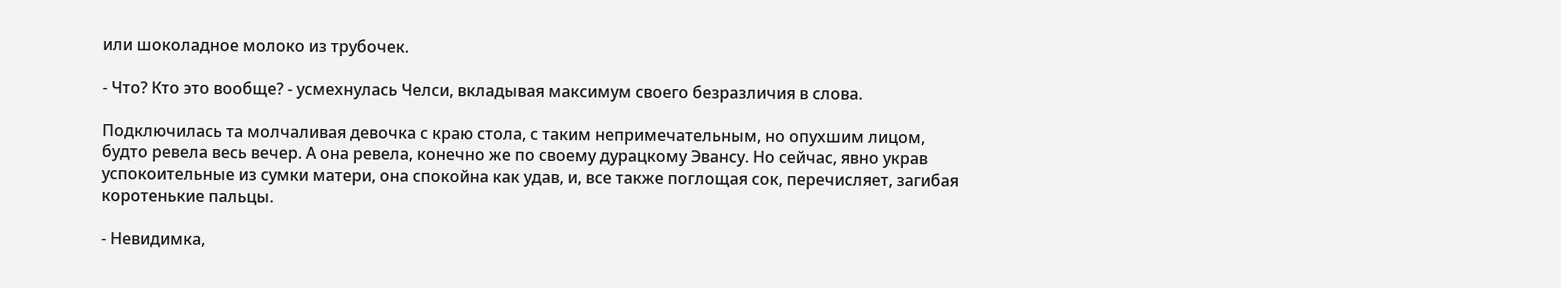или шоколадное молоко из трубочек.

- Что? Кто это вообще? - усмехнулась Челси, вкладывая максимум своего безразличия в слова.

Подключилась та молчаливая девочка с краю стола, с таким непримечательным, но опухшим лицом, будто ревела весь вечер. А она ревела, конечно же по своему дурацкому Эвансу. Но сейчас, явно украв успокоительные из сумки матери, она спокойна как удав, и, все также поглощая сок, перечисляет, загибая коротенькие пальцы.

- Невидимка,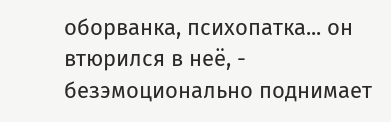оборванка, психопатка... он втюрился в неё, - безэмоционально поднимает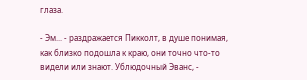глаза.

- Эм... - раздражается Пикколт, в душе понимая, как близко подошла к краю, они точно что-то видели или знают. Ублюдочный Эванс, -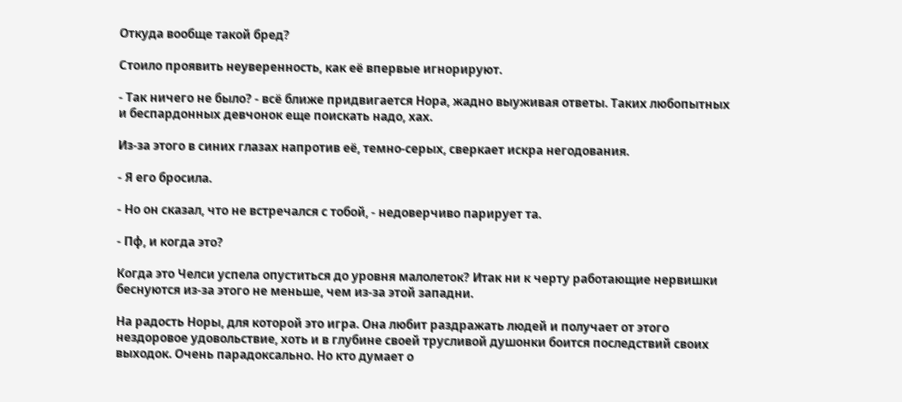Откуда вообще такой бред?

Стоило проявить неуверенность, как её впервые игнорируют.

- Так ничего не было? - всё ближе придвигается Нора, жадно выуживая ответы. Таких любопытных и беспардонных девчонок еще поискать надо, хах.

Из-за этого в синих глазах напротив её, темно-серых, сверкает искра негодования.

- Я его бросила.

- Но он сказал, что не встречался с тобой, - недоверчиво парирует та.

- Пф, и когда это?

Когда это Челси успела опуститься до уровня малолеток? Итак ни к черту работающие нервишки беснуются из-за этого не меньше, чем из-за этой западни.

На радость Норы, для которой это игра. Она любит раздражать людей и получает от этого нездоровое удовольствие, хоть и в глубине своей трусливой душонки боится последствий своих выходок. Очень парадоксально. Но кто думает о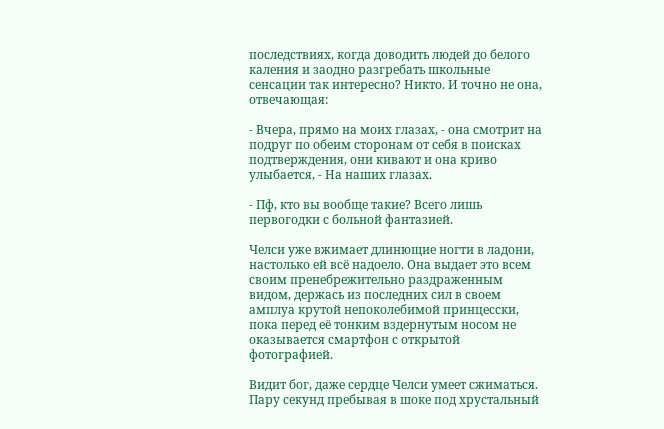последствиях, когда доводить людей до белого каления и заодно разгребать школьные сенсации так интересно? Никто. И точно не она, отвечающая:

- Вчера, прямо на моих глазах, - она смотрит на подруг по обеим сторонам от себя в поисках подтверждения, они кивают и она криво улыбается, - На наших глазах.

- Пф, кто вы вообще такие? Всего лишь первогодки с больной фантазией.

Челси уже вжимает длинющие ногти в ладони, настолько ей всё надоело. Она выдает это всем своим пренебрежительно раздраженным видом, держась из последних сил в своем амплуа крутой непоколебимой принцесски, пока перед её тонким вздернутым носом не оказывается смартфон с открытой фотографией.

Видит бог, даже сердце Челси умеет сжиматься. Пару секунд пребывая в шоке под хрустальный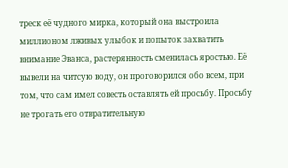треск её чудного мирка, который она выстроила миллионом лживых улыбок и попыток захватить внимание Эванса, растерянность сменилась яростью. Её вывели на читсую воду, он проговорился обо всем, при том, что сам имел совесть оставлять ей просьбу. Просьбу не трогать его отвратительную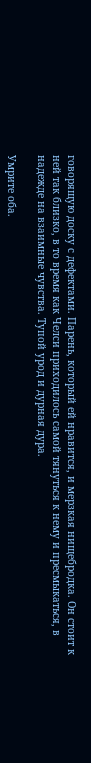говорящую доску с дефектами. Парень, который ей нравится, и мерзкая нищебродка. Он стоит к ней так близко, в то время как Челси приходилось самой тянуться к нему и пресмыкаться, в надежде на взаимные чувства. Тупой урод и дурная дура.

Умрите оба.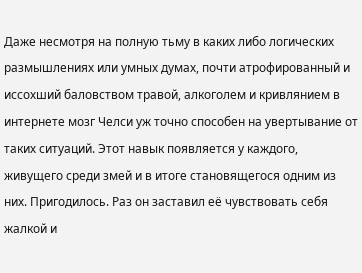Даже несмотря на полную тьму в каких либо логических размышлениях или умных думах, почти атрофированный и иссохший баловством травой, алкоголем и кривлянием в интернете мозг Челси уж точно способен на увертывание от таких ситуаций. Этот навык появляется у каждого, живущего среди змей и в итоге становящегося одним из них. Пригодилось. Раз он заставил её чувствовать себя жалкой и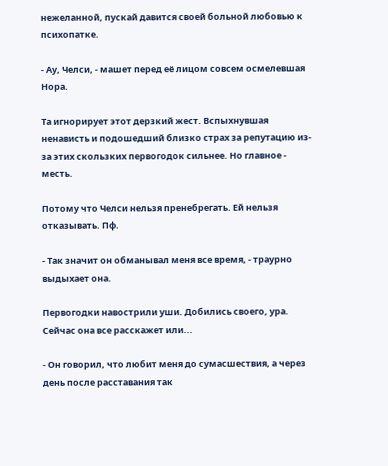нежеланной, пускай давится своей больной любовью к психопатке.

- Ау, Челси, - машет перед её лицом совсем осмелевшая Нора.

Та игнорирует этот дерзкий жест. Вспыхнувшая ненависть и подошедший близко страх за репутацию из-за этих скользких первогодок сильнее. Но главное - месть.

Потому что Челси нельзя пренебрегать. Ей нельзя отказывать. Пф.

- Так значит он обманывал меня все время, - траурно выдыхает она.

Первогодки навострили уши. Добились своего, ура. Сейчас она все расскажет или...

- Он говорил, что любит меня до сумасшествия, а через день после расставания так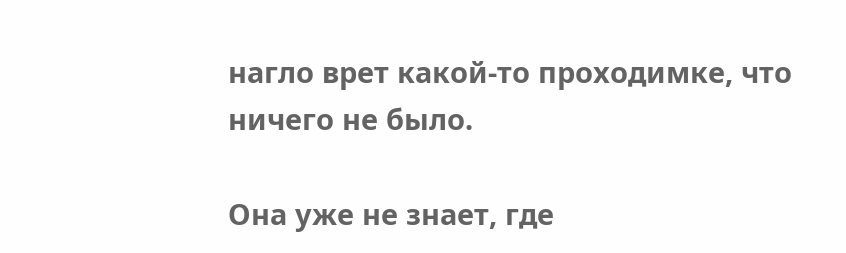нагло врет какой-то проходимке, что ничего не было.

Она уже не знает, где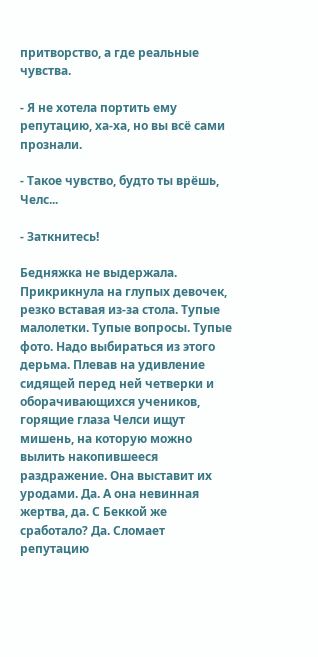притворство, а где реальные чувства.

- Я не хотела портить ему репутацию, ха-ха, но вы всё сами прознали.

- Такое чувство, будто ты врёшь, Челс...

- Заткнитесь!

Бедняжка не выдержала. Прикрикнула на глупых девочек, резко вставая из-за стола. Тупые малолетки. Тупые вопросы. Тупые фото. Надо выбираться из этого дерьма. Плевав на удивление сидящей перед ней четверки и оборачивающихся учеников, горящие глаза Челси ищут мишень, на которую можно вылить накопившееся раздражение. Она выставит их уродами. Да. А она невинная жертва, да. С Беккой же сработало? Да. Сломает репутацию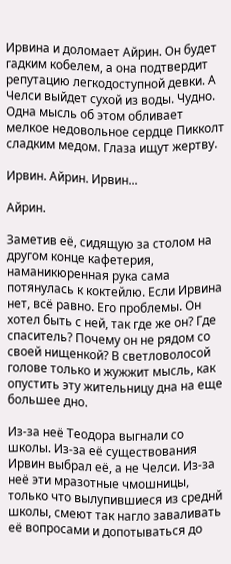Ирвина и доломает Айрин. Он будет гадким кобелем, а она подтвердит репутацию легкодоступной девки. А Челси выйдет сухой из воды. Чудно. Одна мысль об этом обливает мелкое недовольное сердце Пикколт сладким медом. Глаза ищут жертву.

Ирвин. Айрин. Ирвин...

Айрин.

Заметив её, сидящую за столом на другом конце кафетерия, наманикюренная рука сама потянулась к коктейлю. Если Ирвина нет, всё равно. Его проблемы. Он хотел быть с ней, так где же он? Где спаситель? Почему он не рядом со своей нищенкой? В светловолосой голове только и жужжит мысль, как опустить эту жительницу дна на еще большее дно.

Из-за неё Теодора выгнали со школы. Из-за её существования Ирвин выбрал её, а не Челси. Из-за неё эти мразотные чмошницы, только что вылупившиеся из среднй школы, смеют так нагло заваливать её вопросами и допотываться до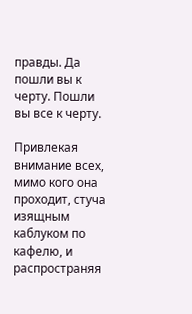правды. Да пошли вы к черту. Пошли вы все к черту.

Привлекая внимание всех, мимо кого она проходит, стуча изящным каблуком по кафелю, и распространяя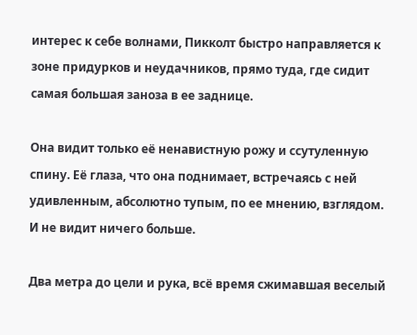интерес к себе волнами, Пикколт быстро направляется к зоне придурков и неудачников, прямо туда, где сидит самая большая заноза в ее заднице.

Она видит только её ненавистную рожу и ссутуленную спину. Её глаза, что она поднимает, встречаясь с ней удивленным, абсолютно тупым, по ее мнению, взглядом. И не видит ничего больше.

Два метра до цели и рука, всё время сжимавшая веселый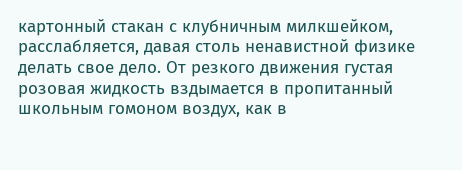картонный стакан с клубничным милкшейком, расслабляется, давая столь ненавистной физике делать свое дело. От резкого движения густая розовая жидкость вздымается в пропитанный школьным гомоном воздух, как в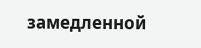замедленной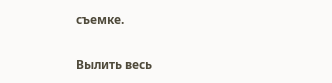съемке.

Вылить весь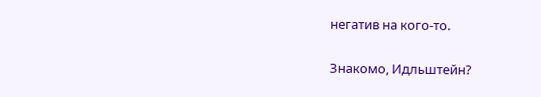негатив на кого-то.

Знакомо, Идльштейн?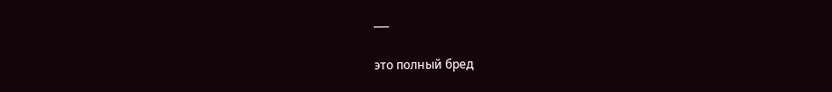___

это полный бред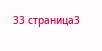33 страница3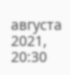августа 2021, 20:30